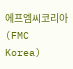에프엠씨코리아(FMC Korea)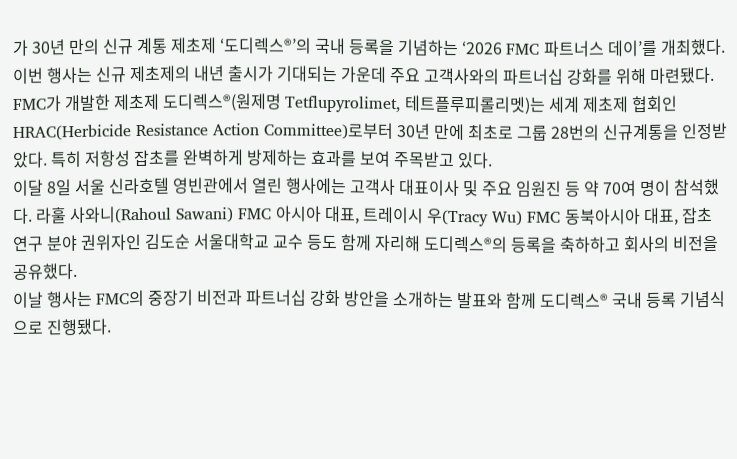가 30년 만의 신규 계통 제초제 ‘도디렉스®’의 국내 등록을 기념하는 ‘2026 FMC 파트너스 데이’를 개최했다. 이번 행사는 신규 제초제의 내년 출시가 기대되는 가운데 주요 고객사와의 파트너십 강화를 위해 마련됐다.
FMC가 개발한 제초제 도디렉스®(원제명 Tetflupyrolimet, 테트플루피롤리멧)는 세계 제초제 협회인 HRAC(Herbicide Resistance Action Committee)로부터 30년 만에 최초로 그룹 28번의 신규계통을 인정받았다. 특히 저항성 잡초를 완벽하게 방제하는 효과를 보여 주목받고 있다.
이달 8일 서울 신라호텔 영빈관에서 열린 행사에는 고객사 대표이사 및 주요 임원진 등 약 70여 명이 참석했다. 라훌 사와니(Rahoul Sawani) FMC 아시아 대표, 트레이시 우(Tracy Wu) FMC 동북아시아 대표, 잡초 연구 분야 권위자인 김도순 서울대학교 교수 등도 함께 자리해 도디렉스®의 등록을 축하하고 회사의 비전을 공유했다.
이날 행사는 FMC의 중장기 비전과 파트너십 강화 방안을 소개하는 발표와 함께 도디렉스® 국내 등록 기념식으로 진행됐다.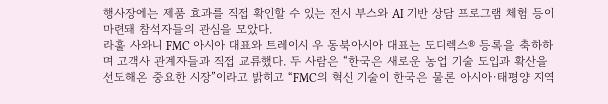행사장에는 제품 효과를 직접 확인할 수 있는 전시 부스와 AI 기반 상담 프로그램 체험 등이 마련돼 참석자들의 관심을 모았다.
라훌 사와니 FMC 아시아 대표와 트레이시 우 동북아시아 대표는 도디렉스® 등록을 축하하며 고객사 관계자들과 직접 교류했다. 두 사람은 “한국은 새로운 농업 기술 도입과 확산을 선도해온 중요한 시장”이라고 밝히고 “FMC의 혁신 기술이 한국은 물론 아시아·태평양 지역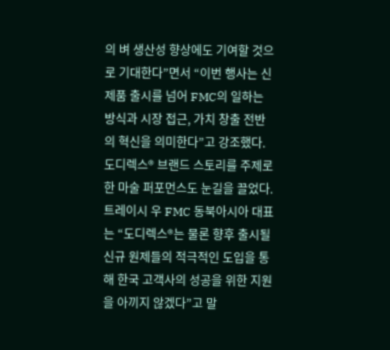의 벼 생산성 향상에도 기여할 것으로 기대한다”면서 “이번 행사는 신제품 출시를 넘어 FMC의 일하는 방식과 시장 접근, 가치 창출 전반의 혁신을 의미한다”고 강조했다.
도디렉스® 브랜드 스토리를 주제로 한 마술 퍼포먼스도 눈길을 끌었다. 트레이시 우 FMC 동북아시아 대표는 “도디렉스®는 물론 향후 출시될 신규 원제들의 적극적인 도입을 통해 한국 고객사의 성공을 위한 지원을 아끼지 않겠다”고 말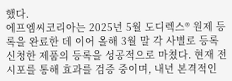했다.
에프엠씨코리아는 2025년 5월 도디렉스® 원제 등록을 완료한 데 이어 올해 3월 말 각 사별로 등록 신청한 제품의 등록을 성공적으로 마쳤다. 현재 전시포를 통해 효과를 검증 중이며, 내년 본격적인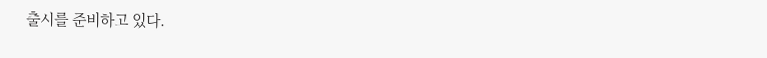출시를 준비하고 있다.